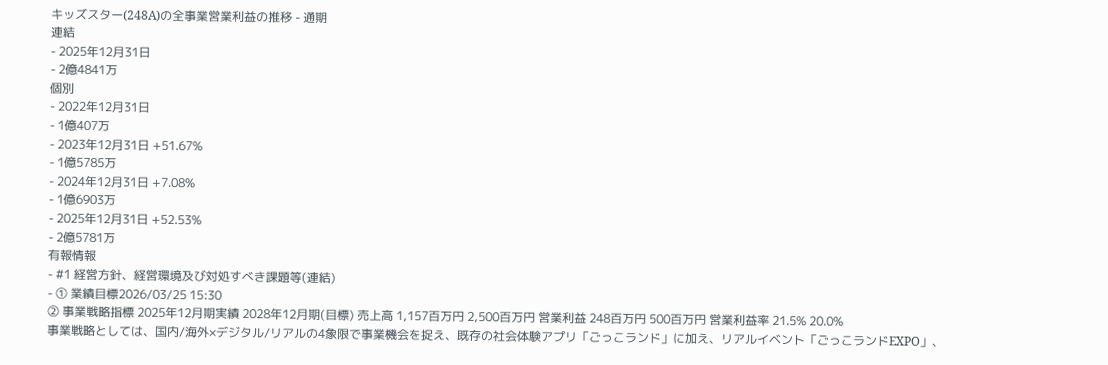キッズスター(248A)の全事業営業利益の推移 - 通期
連結
- 2025年12月31日
- 2億4841万
個別
- 2022年12月31日
- 1億407万
- 2023年12月31日 +51.67%
- 1億5785万
- 2024年12月31日 +7.08%
- 1億6903万
- 2025年12月31日 +52.53%
- 2億5781万
有報情報
- #1 経営方針、経営環境及び対処すべき課題等(連結)
- ① 業績目標2026/03/25 15:30
② 事業戦略指標 2025年12月期実績 2028年12月期(目標) 売上高 1,157百万円 2,500百万円 営業利益 248百万円 500百万円 営業利益率 21.5% 20.0%
事業戦略としては、国内/海外×デジタル/リアルの4象限で事業機会を捉え、既存の社会体験アプリ「ごっこランド」に加え、リアルイベント「ごっこランドEXPO」、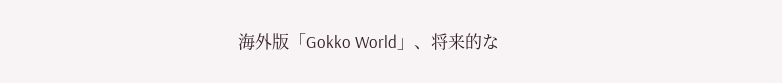海外版「Gokko World」、将来的な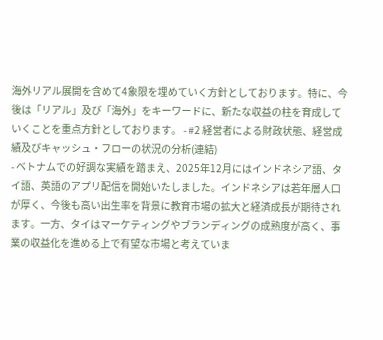海外リアル展開を含めて4象限を埋めていく方針としております。特に、今後は「リアル」及び「海外」をキーワードに、新たな収益の柱を育成していくことを重点方針としております。 - #2 経営者による財政状態、経営成績及びキャッシュ・フローの状況の分析(連結)
- ベトナムでの好調な実績を踏まえ、2025年12月にはインドネシア語、タイ語、英語のアプリ配信を開始いたしました。インドネシアは若年層人口が厚く、今後も高い出生率を背景に教育市場の拡大と経済成長が期待されます。一方、タイはマーケティングやブランディングの成熟度が高く、事業の収益化を進める上で有望な市場と考えていま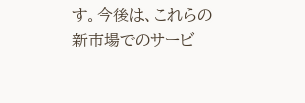す。今後は、これらの新市場でのサービ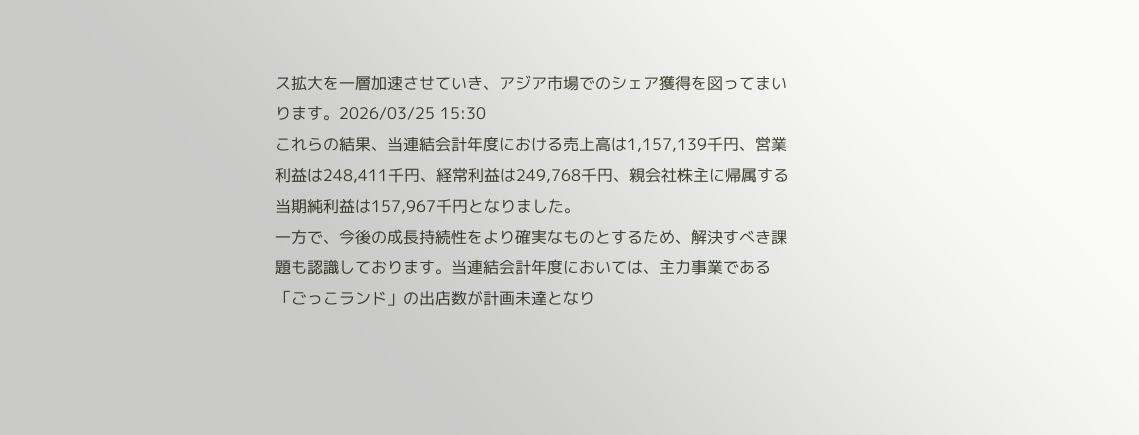ス拡大を一層加速させていき、アジア市場でのシェア獲得を図ってまいります。2026/03/25 15:30
これらの結果、当連結会計年度における売上高は1,157,139千円、営業利益は248,411千円、経常利益は249,768千円、親会社株主に帰属する当期純利益は157,967千円となりました。
一方で、今後の成長持続性をより確実なものとするため、解決すべき課題も認識しております。当連結会計年度においては、主力事業である「ごっこランド」の出店数が計画未達となり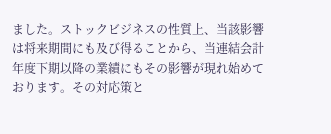ました。ストックビジネスの性質上、当該影響は将来期間にも及び得ることから、当連結会計年度下期以降の業績にもその影響が現れ始めております。その対応策と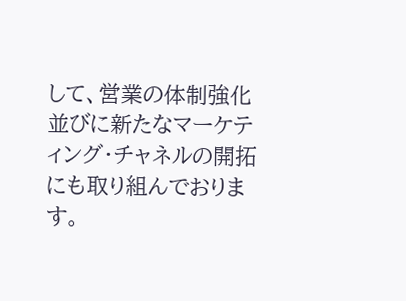して、営業の体制強化並びに新たなマーケティング・チャネルの開拓にも取り組んでおります。